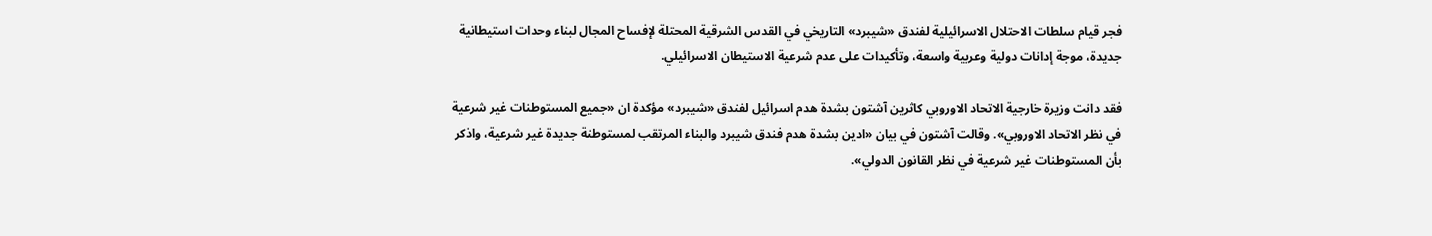فجر قيام سلطات الاحتلال الاسرائيلية لفندق «شيبرد» التاريخي في القدس الشرقية المحتلة لإفساح المجال لبناء وحدات استيطانية جديدة، موجة إدانات دولية وعربية واسعة، وتأكيدات على عدم شرعية الاستيطان الاسرائيلي.

فقد دانت وزيرة خارجية الاتحاد الاوروبي كاثرين آشتون بشدة هدم اسرائيل لفندق «شيبرد» مؤكدة ان «جميع المستوطنات غير شرعية في نظر الاتحاد الاوروبي». وقالت آشتون في بيان «ادين بشدة هدم فندق شيبرد والبناء المرتقب لمستوطنة جديدة غير شرعية، واذكر بأن المستوطنات غير شرعية في نظر القانون الدولي».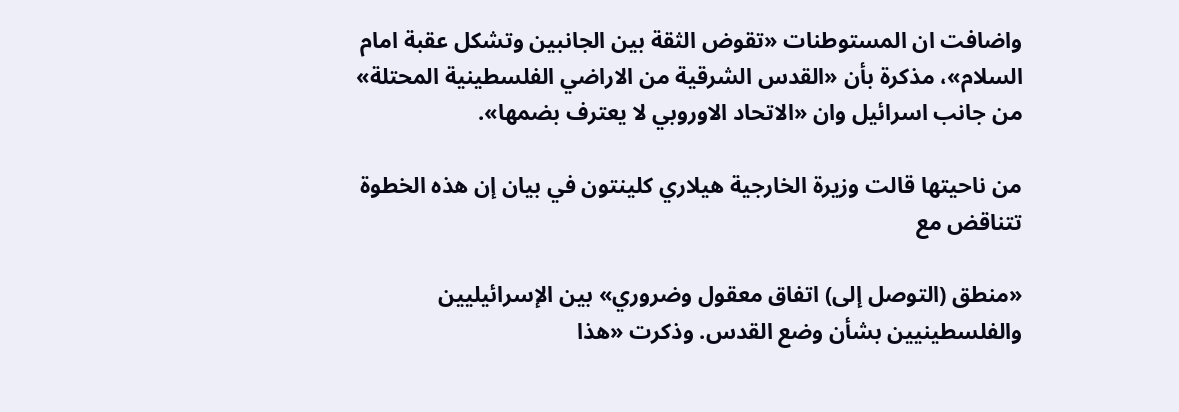واضافت ان المستوطنات «تقوض الثقة بين الجانبين وتشكل عقبة امام السلام»، مذكرة بأن «القدس الشرقية من الاراضي الفلسطينية المحتلة» من جانب اسرائيل وان «الاتحاد الاوروبي لا يعترف بضمها».

من ناحيتها قالت وزيرة الخارجية هيلاري كلينتون في بيان إن هذه الخطوة تتناقض مع

«منطق (التوصل إلى) اتفاق معقول وضروري» بين الإسرائيليين والفلسطينيين بشأن وضع القدس. وذكرت «هذا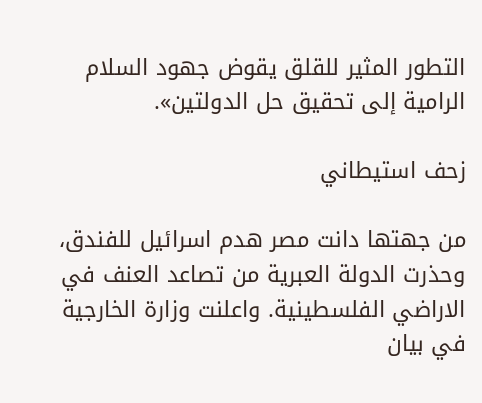التطور المثير للقلق يقوض جهود السلام الرامية إلى تحقيق حل الدولتين».

زحف استيطاني

من جهتها دانت مصر هدم اسرائيل للفندق، وحذرت الدولة العبرية من تصاعد العنف في الاراضي الفلسطينية. واعلنت وزارة الخارجية في بيان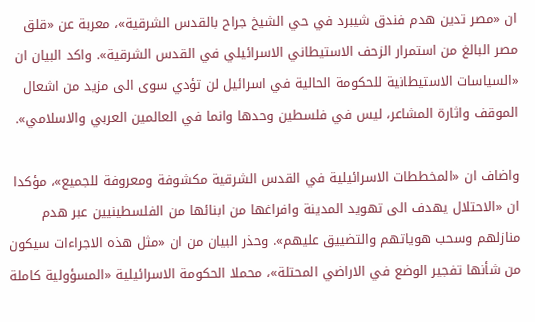ان «مصر تدين هدم فندق شيبرد في حي الشيخ جراح بالقدس الشرقية»، معربة عن «قلق مصر البالغ من استمرار الزحف الاستيطاني الاسرائيلي في القدس الشرقية». واكد البيان ان «السياسات الاستيطانية للحكومة الحالية في اسرائيل لن تؤدي سوى الى مزيد من اشعال الموقف واثارة المشاعر، ليس في فلسطين وحدها وانما في العالمين العربي والاسلامي».

واضاف ان «المخططات الاسرائيلية في القدس الشرقية مكشوفة ومعروفة للجميع»، مؤكدا ان «الاحتلال يهدف الى تهويد المدينة وافراغها من ابنائها من الفلسطينيين عبر هدم منازلهم وسحب هوياتهم والتضييق عليهم». وحذر البيان من ان «مثل هذه الاجراءات سيكون من شأنها تفجير الوضع في الاراضي المحتلة»، محملا الحكومة الاسرائيلية «المسؤولية كاملة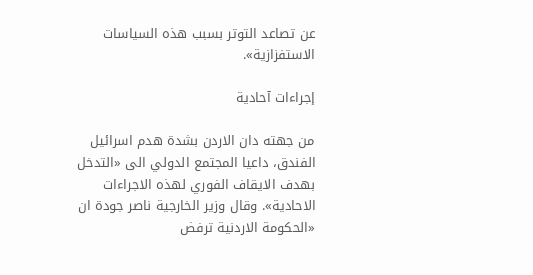عن تصاعد التوتر بسبب هذه السياسات الاستفزازية».

إجراءات آحادية

من جهته دان الاردن بشدة هدم اسرائيل الفندق، داعيا المجتمع الدولي الى «التدخل بهدف الايقاف الفوري لهذه الاجراءات الاحادية». وقال وزير الخارجية ناصر جودة ان «الحكومة الاردنية ترفض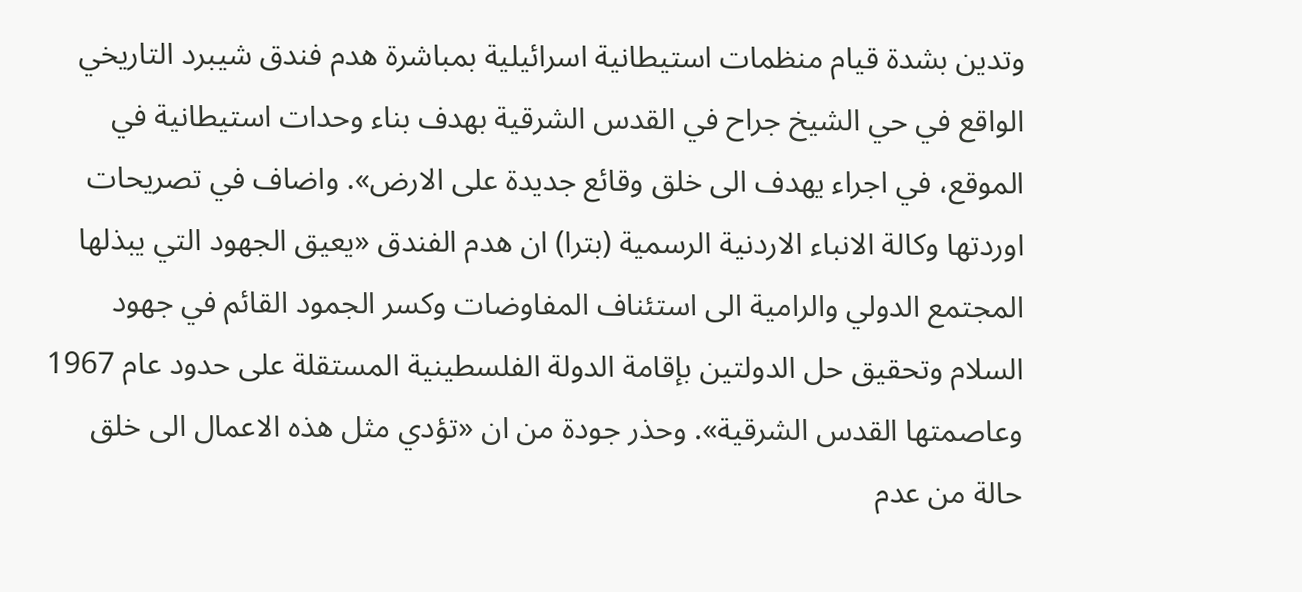وتدين بشدة قيام منظمات استيطانية اسرائيلية بمباشرة هدم فندق شيبرد التاريخي الواقع في حي الشيخ جراح في القدس الشرقية بهدف بناء وحدات استيطانية في الموقع، في اجراء يهدف الى خلق وقائع جديدة على الارض». واضاف في تصريحات اوردتها وكالة الانباء الاردنية الرسمية (بترا) ان هدم الفندق «يعيق الجهود التي يبذلها المجتمع الدولي والرامية الى استئناف المفاوضات وكسر الجمود القائم في جهود السلام وتحقيق حل الدولتين بإقامة الدولة الفلسطينية المستقلة على حدود عام 1967 وعاصمتها القدس الشرقية». وحذر جودة من ان «تؤدي مثل هذه الاعمال الى خلق حالة من عدم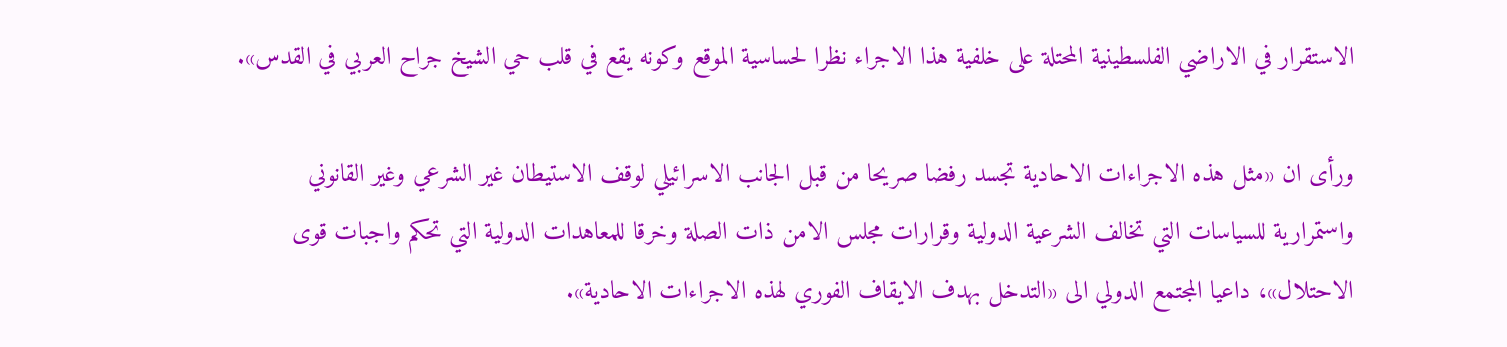الاستقرار في الاراضي الفلسطينية المحتلة على خلفية هذا الاجراء نظرا لحساسية الموقع وكونه يقع في قلب حي الشيخ جراح العربي في القدس».

ورأى ان «مثل هذه الاجراءات الاحادية تجسد رفضا صريحا من قبل الجانب الاسرائيلي لوقف الاستيطان غير الشرعي وغير القانوني واستمرارية للسياسات التي تخالف الشرعية الدولية وقرارات مجلس الامن ذات الصلة وخرقا للمعاهدات الدولية التي تحكم واجبات قوى الاحتلال»، داعيا المجتمع الدولي الى «التدخل بهدف الايقاف الفوري لهذه الاجراءات الاحادية».